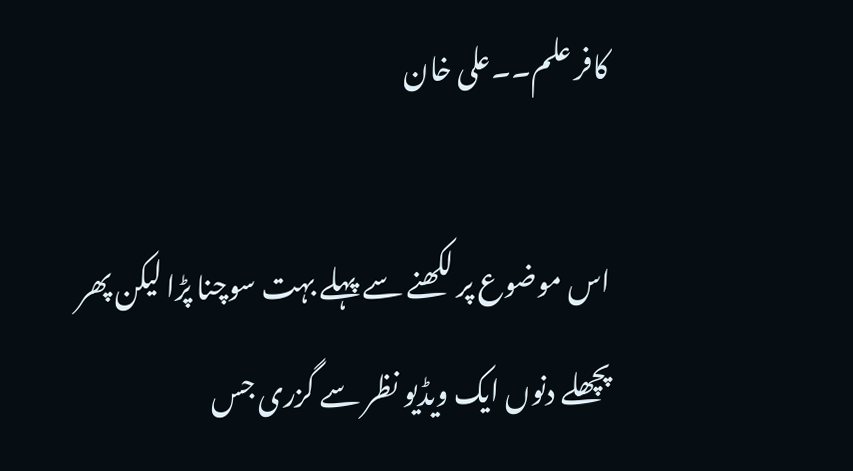کافر علم۔۔علی خان

اس موضوع پر لکھنے سے پہلے بہت سوچنا پڑا لیکن پھر پچھلے دنوں ایک ویڈیو نظر سے گزری جس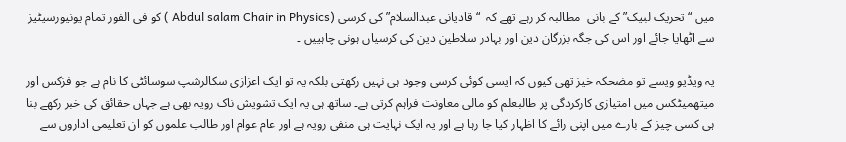میں “تحریک لبیک” کے بانی  مطالبہ کر رہے تھے کہ  “قادیانی عبدالسلام” کی کرسی (Abdul salam Chair in Physics ) کو فی الفور تمام یونیورسیٹیز سے اٹھایا جائے اور اس کی جگہ بزرگان دین اور بہادر سلاطین دین کی کرسیاں ہونی چاہییں ۔

یہ ویڈیو ویسے تو مضحکہ خیز تھی کیوں کہ ایسی کوئی کرسی وجود ہی نہیں رکھتی بلکہ یہ تو ایک اعزازی سکالرشپ سوسائٹی کا نام ہے جو فزکس اور میتھمیٹکس میں امتیازی کارکردگی پر طالبعلم کو مالی معاونت فراہم کرتی ہے۔ ساتھ ہی یہ ایک تشویش ناک رویہ بھی ہے جہاں حقائق کی خبر رکھے بنا ہی کسی چیز کے بارے میں اپنی رائے کا اظہار کیا جا رہا ہے اور یہ ایک نہایت ہی منفی رویہ ہے اور عام عوام اور طالب علموں کو ان تعلیمی اداروں سے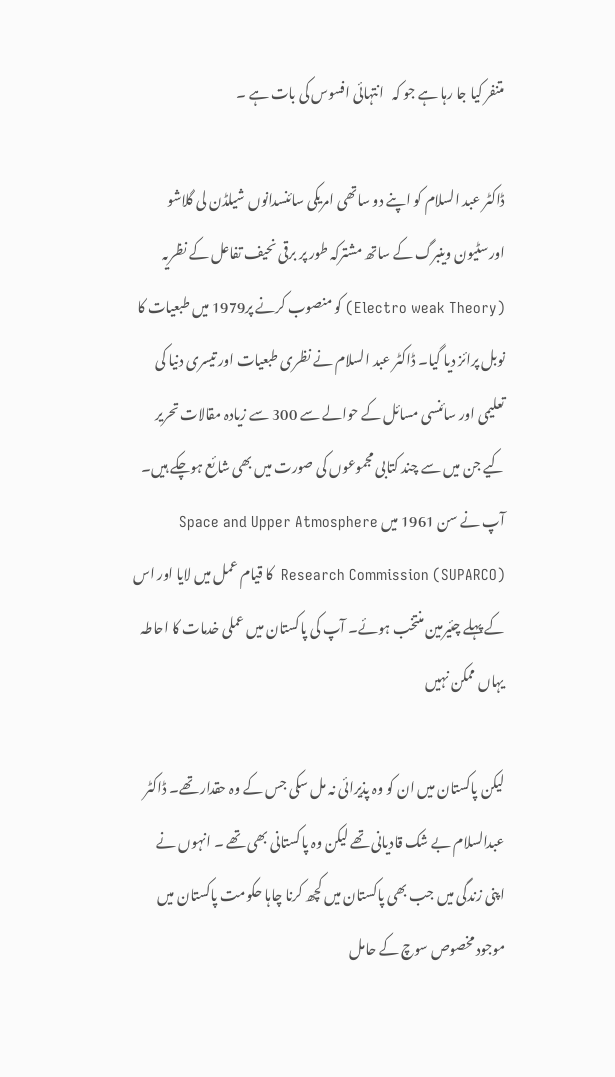متنفر کیا جا رہا ہے جو کہ   انتہائی افسوس کی بات ہے ۔

ڈاکٹر عبد السلام کو اپنے دو ساتھی امریکی سائنسدانوں شیلڈن لی گلاشو اورسٹیون وینبرگ کے ساتھ مشترکہ طور پر برقی نحیف تفاعل کے نظریہ (Electro weak Theory) کو منصوب کرنے پر1979 میں طبعیات کا نوبل پرائز دیا گیا۔ ڈاکٹر عبد السلام نے نظری طبعیات اور تیسری دنیا کی تعلیمی اور سائنسی مسائل کے حوالے سے 300 سے زیادہ مقالات تحریر کیے جن میں سے چند کتابی مجموعوں کی صورت میں بھی شائع ہوچکے ہیں۔ آپ نے سن 1961 میں Space and Upper Atmosphere Research Commission (SUPARCO)  کا قیام عمل میں لایا اور اس کے پہلے چئیرمین منتخب ہوئے۔ آپ کی پاکستان میں عملی خدمات کا احاطہ یہاں ممکن نہیں

لیکن پاکستان میں ان کو وہ پذیرائی نہ مل سکی جس کے وہ حقدار تھے۔ ڈاکٹر عبدالسلام بے شک قادیانی تھے لیکن وہ پاکستانی بھی تھے ۔ انہوں نے اپنی زندگی میں جب بھی پاکستان میں کچھ کرنا چاہا حکومت پاکستان میں موجود مخصوص سوچ کے حامل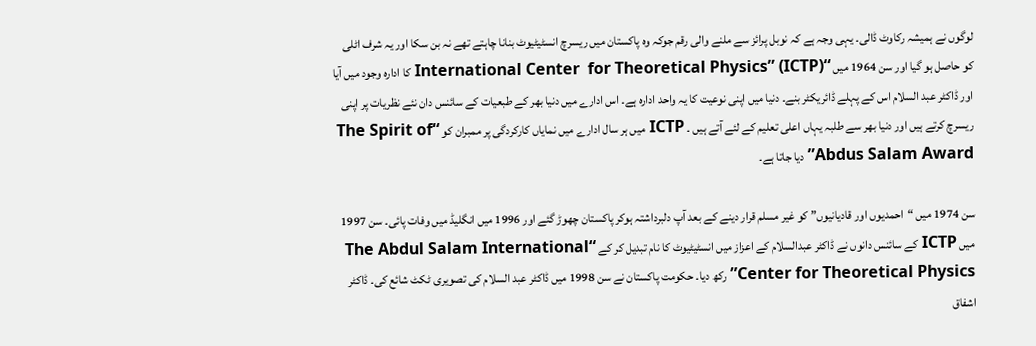لوگوں نے ہمیشہ رکاوٹ ڈالی۔ یہی وجہ ہے کہ نوبل پرائز سے ملنے والی رقم جوکہ وہ پاکستان میں ریسرچ انسٹیٹیوٹ بنانا چاہتے تھے نہ بن سکا اور یہ شرف اٹلی کو حاصل ہو گیا اور سن 1964 میں “International Center  for Theoretical Physics” (ICTP) کا ادارہ وجود میں آیا اور ڈاکٹر عبد السلام اس کے پہلے ڈائریکٹر بنے۔ دنیا میں اپنی نوعیت کا یہ واحد ادارہ ہے۔ اس ادارے میں دنیا بھر کے طبعیات کے سائنس دان نئے نظریات پر اپنی ریسرچ کرتے ہیں اور دنیا بھر سے طلبہ یہاں اعلی تعلیم کے لئے آتے ہیں ۔ ICTP میں ہر سال ادارے میں نمایاں کارکردگی پر ممبران کو “The Spirit of Abdus Salam Award” دیا جاتا ہے۔

سن 1974 میں “احمدیوں اور قادیانیوں” کو غیر مسلم قرار دینے کے بعد آپ دلبرداشتہ ہوکر پاکستان چھوڑ گئے اور 1996 میں انگلیڈ میں وفات پائی۔ سن 1997 میں ICTP کے سائنس دانوں نے ڈاکٹر عبدالسلام کے اعزاز میں انسٹیٹیوٹ کا نام تبدیل کر کے “The Abdul Salam International Center for Theoretical Physics” رکھ دیا۔ حکومت پاکستان نے سن 1998 میں ڈاکٹر عبد السلام کی تصویری ٹکٹ شائع کی۔ ڈاکٹر اشفاق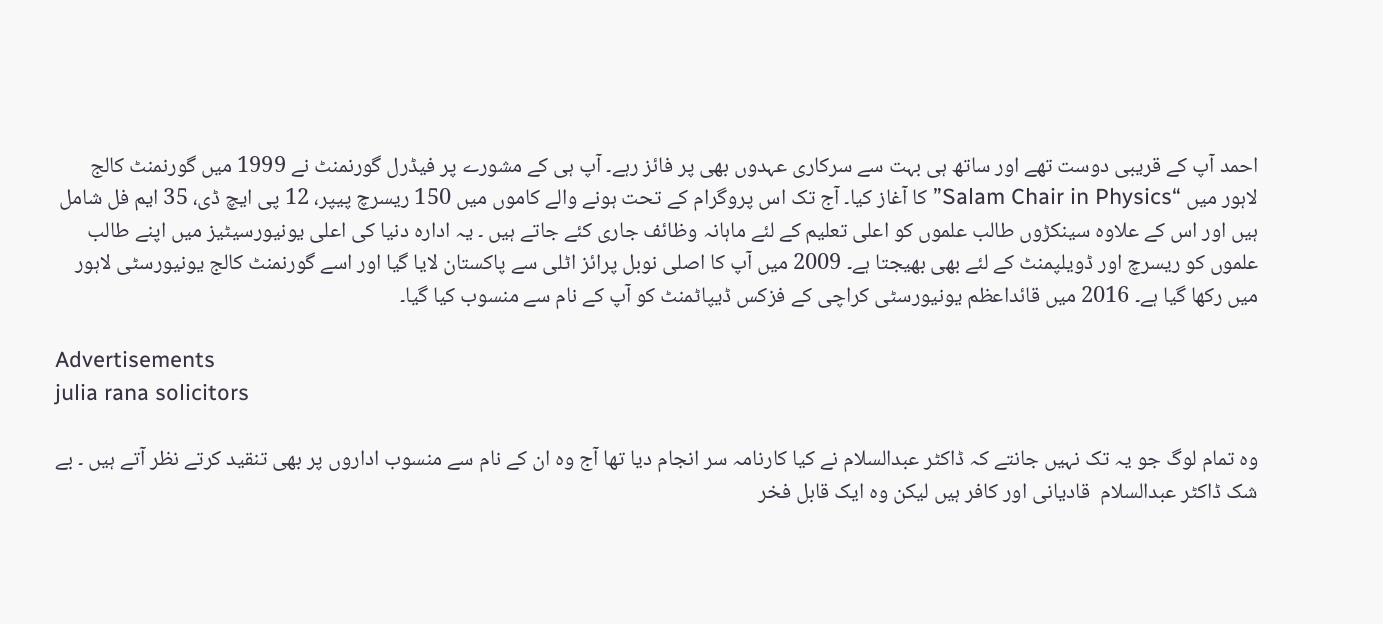احمد آپ کے قریبی دوست تھے اور ساتھ ہی بہت سے سرکاری عہدوں بھی پر فائز رہے۔ آپ ہی کے مشورے پر فیڈرل گورنمنٹ نے 1999 میں گورنمنٹ کالج لاہور میں “Salam Chair in Physics” کا آغاز کیا۔ آج تک اس پروگرام کے تحت ہونے والے کاموں میں 150 ریسرچ پیپر، 12 پی ایچ ڈی، 35 ایم فل شامل ہیں اور اس کے علاوہ سینکڑوں طالب علموں کو اعلی تعلیم کے لئے ماہانہ وظائف جاری کئے جاتے ہیں ۔ یہ ادارہ دنیا کی اعلی یونیورسیٹیز میں اپنے طالب علموں کو ریسرچ اور ڈویلپمنٹ کے لئے بھی بھیجتا ہے۔ 2009 میں آپ کا اصلی نوبل پرائز اٹلی سے پاکستان لایا گیا اور اسے گورنمنٹ کالج یونیورسٹی لاہور میں رکھا گیا ہے۔ 2016 میں قائداعظم یونیورسٹی کراچی کے فزکس ڈیپاٹمنٹ کو آپ کے نام سے منسوب کیا گیا۔

Advertisements
julia rana solicitors

وہ تمام لوگ جو یہ تک نہیں جانتے کہ ڈاکٹر عبدالسلام نے کیا کارنامہ سر انجام دیا تھا آج وہ ان کے نام سے منسوب اداروں پر بھی تنقید کرتے نظر آتے ہیں ۔ بے شک ڈاکٹر عبدالسلام  قادیانی اور کافر ہیں لیکن وہ ایک قابل فخر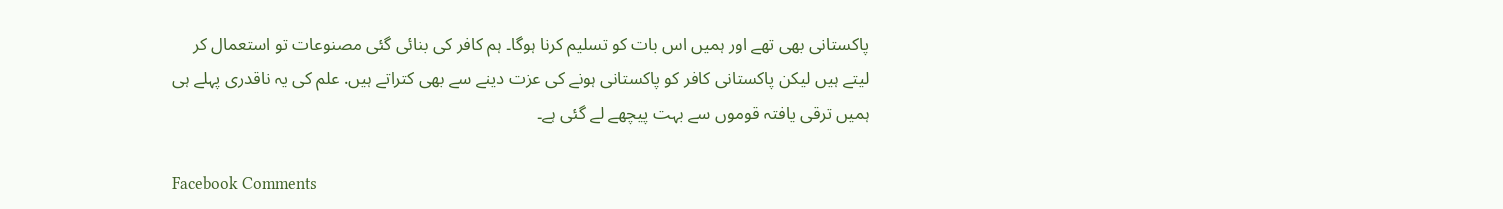پاکستانی بھی تھے اور ہمیں اس بات کو تسلیم کرنا ہوگا۔ ہم کافر کی بنائی گئی مصنوعات تو استعمال کر لیتے ہیں لیکن پاکستانی کافر کو پاکستانی ہونے کی عزت دینے سے بھی کتراتے ہیں. علم کی یہ ناقدری پہلے ہی ہمیں ترقی یافتہ قوموں سے بہت پیچھے لے گئی ہے۔

Facebook Comments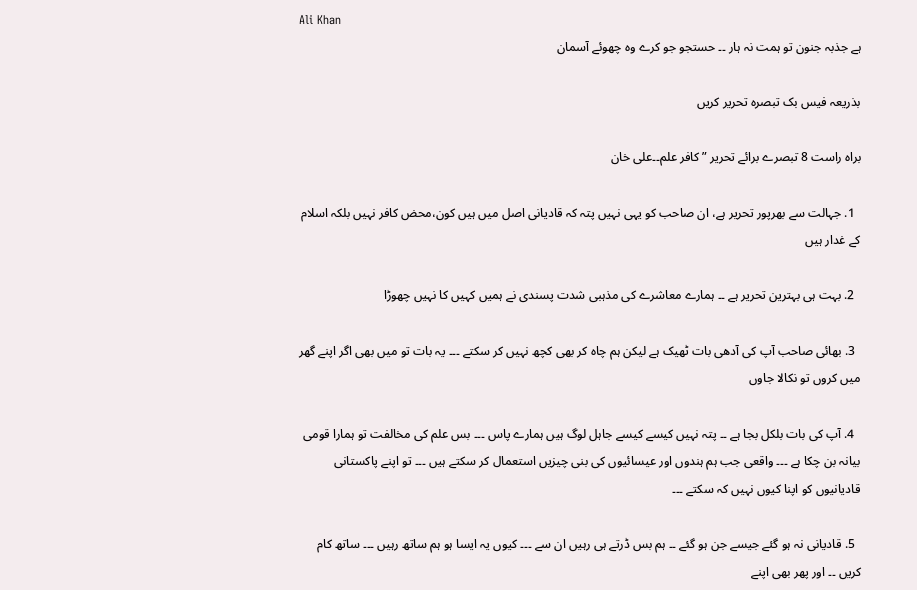Ali Khan
ہے جذبہ جنون تو ہمت نہ ہار ۔۔ حستجو جو کرے وہ چھوئے آسمان

بذریعہ فیس بک تبصرہ تحریر کریں

براہ راست 8 تبصرے برائے تحریر ”کافر علم۔۔علی خان

  1. جہالت سے بھرپور تحریر ہے، ان صاحب کو یہی نہیں پتہ کہ قادیانی اصل میں ہیں کون،محض کافر نہیں بلکہ اسلام کے غدار ہیں

  2. بہت ہی بہترین تحریر ہے ۔۔ ہمارے معاشرے کی مذہبی شدت پسندی نے ہمیں کہیں کا نہیں چھوڑا

  3. بھائی صاحب آپ کی آدھی بات ٹھیک ہے لیکن ہم چاہ کر بھی کچھ نہیں کر سکتے ۔۔۔ یہ بات تو میں بھی اگر اپنے گھر میں کروں تو نکالا جاوں

  4. آپ کی بات بلکل بجا ہے ۔۔ پتہ نہیں کیسے کیسے جاہل لوگ ہیں ہمارے پاس ۔۔۔ بس علم کی مخالفت تو ہمارا قومی بیانہ بن چکا ہے ۔۔۔ واقعی جب ہم ہندوں اور عیسائیوں کی بنی چیزیں استعمال کر سکتے ہیں ۔۔۔ تو اپنے پاکستانی قادیانیوں کو اپنا کیوں نہیں کہ سکتے ۔۔۔

  5. قادیانی نہ ہو گئے جیسے جن ہو گئے ۔۔ ہم بس ڈرتے ہی رہیں ان سے ۔۔۔ کیوں یہ ایسا ہو ہم ساتھ رہیں ۔۔۔ ساتھ کام کریں ۔۔ اور پھر بھی اپنے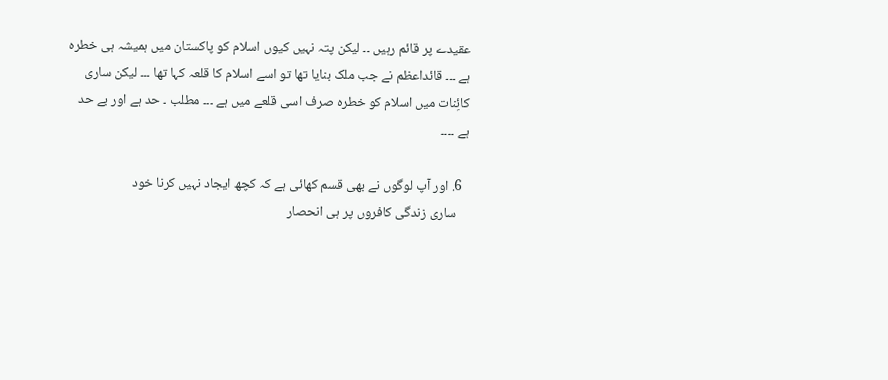عقیدے پر قائم رہیں ۔۔ لیکن پتہ نہیں کیوں اسلام کو پاکستان میں ہمیشہ ہی خطرہ ہے ۔۔۔ قائداعظم نے جب ملک بنایا تھا تو اسے اسلام کا قلعہ کہا تھا ۔۔۔ لیکن ساری کائِنات میں اسلام کو خطرہ صرف اسی قلعے میں ہے ۔۔۔ مطلب ۔ حد ہے اور بے حد ہے ۔۔۔۔

  6. اور آپ لوگوں نے بھی قسم کھائی ہے کہ کچھ ایجاد نہیں کرنا خود
    ساری زندگی کافروں پر ہی انحصار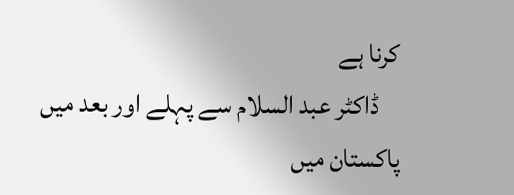کرنا ہے
    ڈاکٹر عبد السلام سے پہلے اور بعد میں پاکستان میں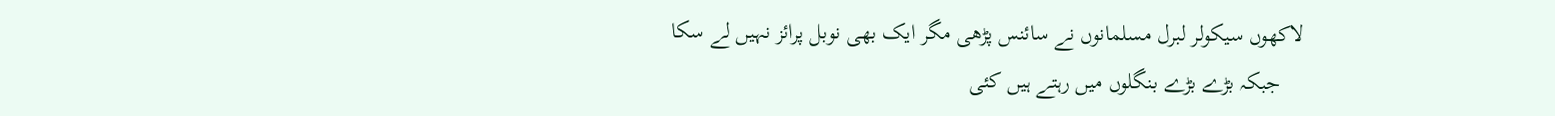لاکھوں سیکولر لبرل مسلمانوں نے سائنس پڑھی مگر ایک بھی نوبل پرائز نہیں لے سکا
    جبکہ بڑے بڑے بنگلوں میں رہتے ہیں کئی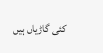کئی گاڑیاں ہیں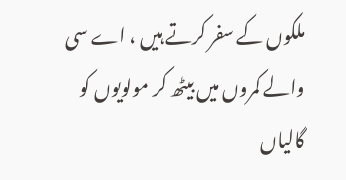ملکوں کے سفر کرتے ہیں ، اے سی والے کمروں میں بیٹھ کر مولویوں کو گالیاں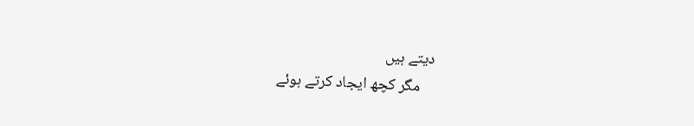دیتے ہیں
    مگر کچھ ایجاد کرتے ہوئے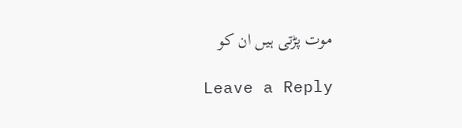موت پڑتی ہیں ان کو

Leave a Reply